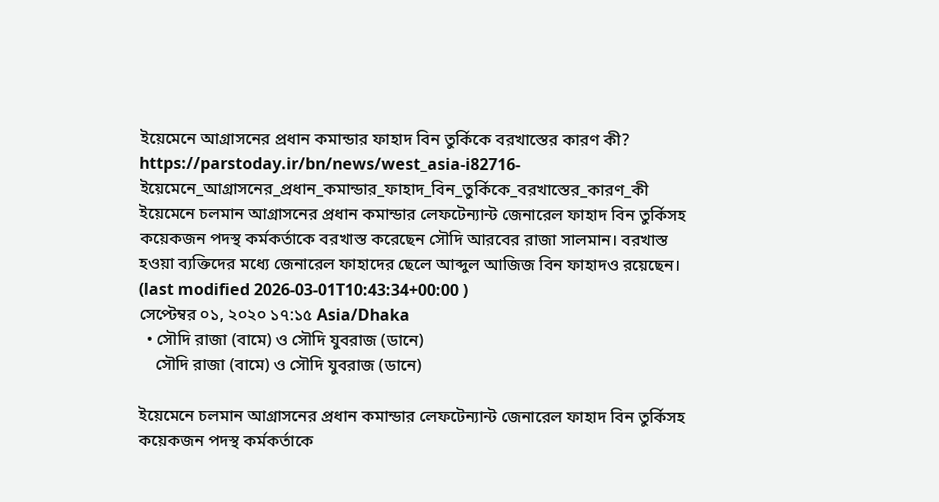ইয়েমেনে আগ্রাসনের প্রধান কমান্ডার ফাহাদ বিন তুর্কিকে বরখাস্তের কারণ কী?
https://parstoday.ir/bn/news/west_asia-i82716-ইয়েমেনে_আগ্রাসনের_প্রধান_কমান্ডার_ফাহাদ_বিন_তুর্কিকে_বরখাস্তের_কারণ_কী
ইয়েমেনে চলমান আগ্রাসনের প্রধান কমান্ডার লেফটেন্যান্ট জেনারেল ফাহাদ বিন তুর্কিসহ কয়েকজন পদস্থ কর্মকর্তাকে বরখাস্ত করেছেন সৌদি আরবের রাজা সালমান। বরখাস্ত হওয়া ব্যক্তিদের মধ্যে জেনারেল ফাহাদের ছেলে আব্দুল আজিজ বিন ফাহাদও রয়েছেন।
(last modified 2026-03-01T10:43:34+00:00 )
সেপ্টেম্বর ০১, ২০২০ ১৭:১৫ Asia/Dhaka
  • সৌদি রাজা (বামে) ও সৌদি যুবরাজ (ডানে)
    সৌদি রাজা (বামে) ও সৌদি যুবরাজ (ডানে)

ইয়েমেনে চলমান আগ্রাসনের প্রধান কমান্ডার লেফটেন্যান্ট জেনারেল ফাহাদ বিন তুর্কিসহ কয়েকজন পদস্থ কর্মকর্তাকে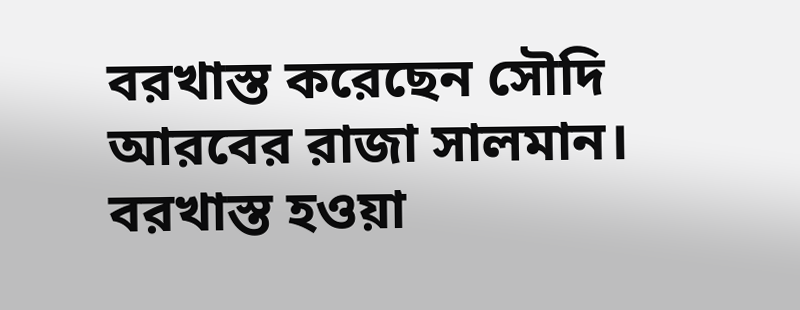বরখাস্ত করেছেন সৌদি আরবের রাজা সালমান। বরখাস্ত হওয়া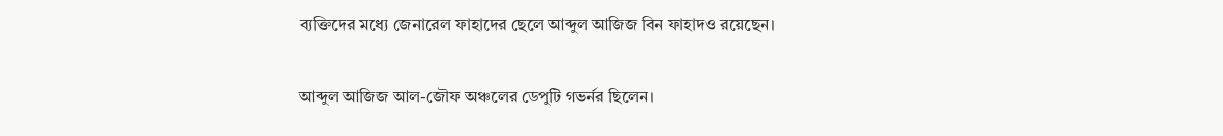ব্যক্তিদের মধ্যে জেনারেল ফাহাদের ছেলে আব্দুল আজিজ বিন ফাহাদও রয়েছেন।

আব্দুল আজিজ আল-জৌফ অঞ্চলের ডেপুটি গভর্নর ছিলেন।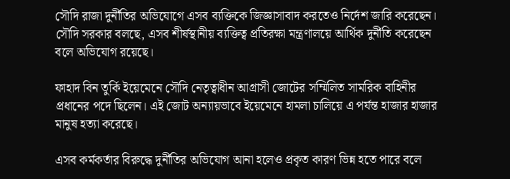সৌদি রাজা দুর্নীতির অভিযোগে এসব ব্যক্তিকে জিজ্ঞাসাবাদ করতেও নির্দেশ জারি করেছেন। সৌদি সরকার বলছে, এসব শীর্ষস্থানীয় ব্যক্তিত্ব প্রতিরক্ষা মন্ত্রণালয়ে আর্থিক দুর্নীতি করেছেন বলে অভিযোগ রয়েছে।

ফাহাদ বিন তুর্কি ইয়েমেনে সৌদি নেতৃত্বাধীন আগ্রাসী জোটের সম্মিলিত সামরিক বাহিনীর প্রধানের পদে ছিলেন। এই জোট অন্যায়ভাবে ইয়েমেনে হামলা চালিয়ে এ পর্যন্ত হাজার হাজার মানুষ হত্যা করেছে।

এসব কর্মকর্তার বিরুদ্ধে দুর্নীতির অভিযোগ আনা হলেও প্রকৃত কারণ ভিন্ন হতে পারে বলে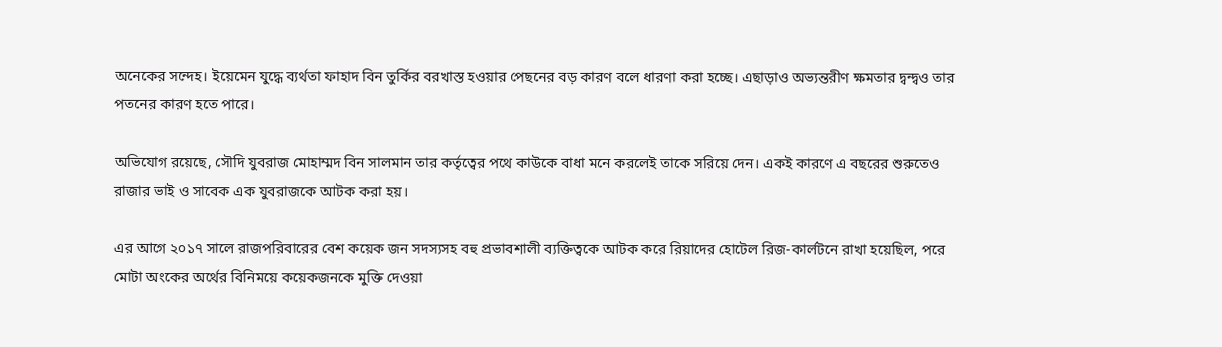অনেকের সন্দেহ। ইয়েমেন যুদ্ধে ব্যর্থতা ফাহাদ বিন তুর্কির বরখাস্ত হওয়ার পেছনের বড় কারণ বলে ধারণা করা হচ্ছে। এছাড়াও অভ্যন্তরীণ ক্ষমতার দ্বন্দ্বও তার পতনের কারণ হতে পারে।

অভিযোগ রয়েছে, সৌদি যুবরাজ মোহাম্মদ বিন সালমান তার কর্তৃত্বের পথে কাউকে বাধা মনে করলেই তাকে সরিয়ে দেন। একই কারণে এ বছরের শুরুতেও রাজার ভাই ও সাবেক এক যুবরাজকে আটক করা হয়।

এর আগে ২০১৭ সালে রাজপরিবারের বেশ কয়েক জন সদস্যসহ বহু প্রভাবশালী ব্যক্তিত্বকে আটক করে রিয়াদের হোটেল রিজ-কার্লটনে রাখা হয়েছিল, পরে মোটা অংকের অর্থের বিনিময়ে কয়েকজনকে মুক্তি দেওয়া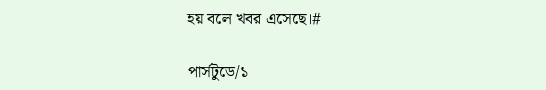হয় বলে খবর এসেছে।#

পার্সটুডে/১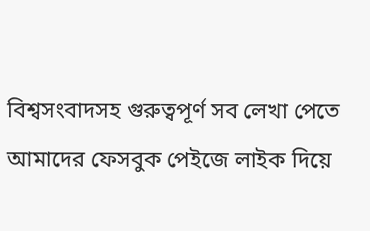বিশ্বসংবাদসহ গুরুত্বপূর্ণ সব লেখা পেতে আমাদের ফেসবুক পেইজে লাইক দিয়ে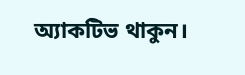অ্যাকটিভ থাকুন।